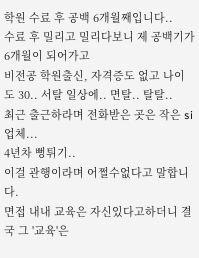학원 수료 후 공백 6개월째입니다..
수료 후 밀리고 밀리다보니 제 공백기가 6개월이 되어가고
비전공 학원출신, 자격증도 없고 나이도 30.. 서탈 일상에.. 면탈.. 탈탈..
최근 출근하라며 전화받은 곳은 작은 si업체...
4년차 뻥튀기..
이걸 관행이라며 어쩔수없다고 말합니다.
면접 내내 교육은 자신있다고하더니 결국 그 '교육'은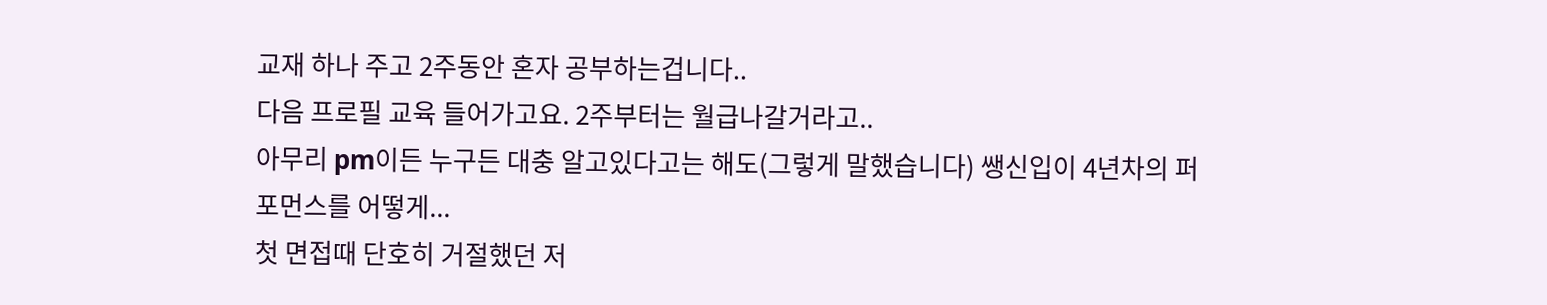교재 하나 주고 2주동안 혼자 공부하는겁니다..
다음 프로필 교육 들어가고요. 2주부터는 월급나갈거라고..
아무리 pm이든 누구든 대충 알고있다고는 해도(그렇게 말했습니다) 쌩신입이 4년차의 퍼포먼스를 어떻게...
첫 면접때 단호히 거절했던 저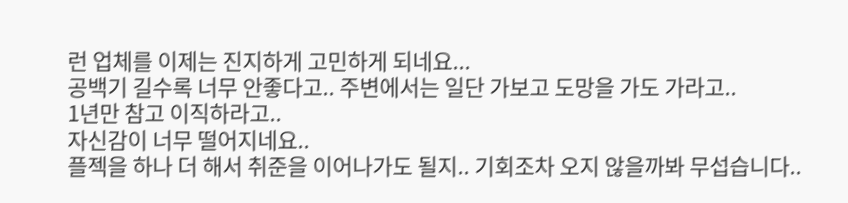런 업체를 이제는 진지하게 고민하게 되네요...
공백기 길수록 너무 안좋다고.. 주변에서는 일단 가보고 도망을 가도 가라고..
1년만 참고 이직하라고..
자신감이 너무 떨어지네요..
플젝을 하나 더 해서 취준을 이어나가도 될지.. 기회조차 오지 않을까봐 무섭습니다..